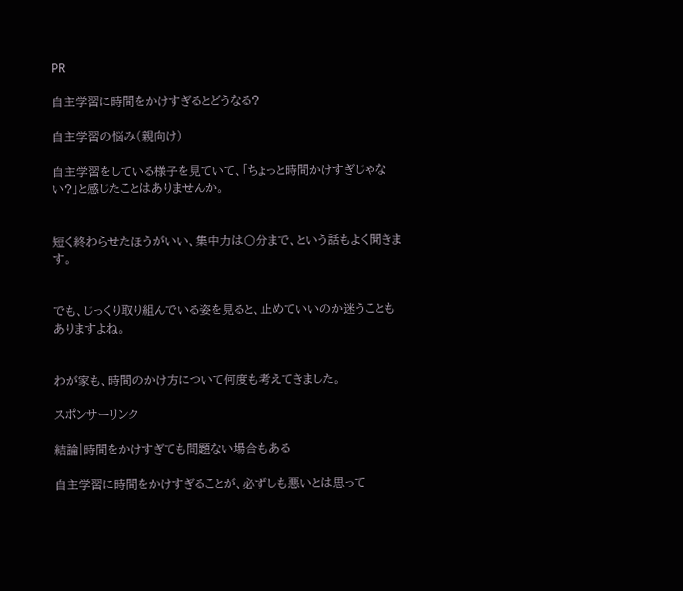PR

自主学習に時間をかけすぎるとどうなる?

自主学習の悩み(親向け)

自主学習をしている様子を見ていて、「ちょっと時間かけすぎじゃない?」と感じたことはありませんか。


短く終わらせたほうがいい、集中力は〇分まで、という話もよく聞きます。


でも、じっくり取り組んでいる姿を見ると、止めていいのか迷うこともありますよね。


わが家も、時間のかけ方について何度も考えてきました。

スポンサーリンク

結論|時間をかけすぎても問題ない場合もある

自主学習に時間をかけすぎることが、必ずしも悪いとは思って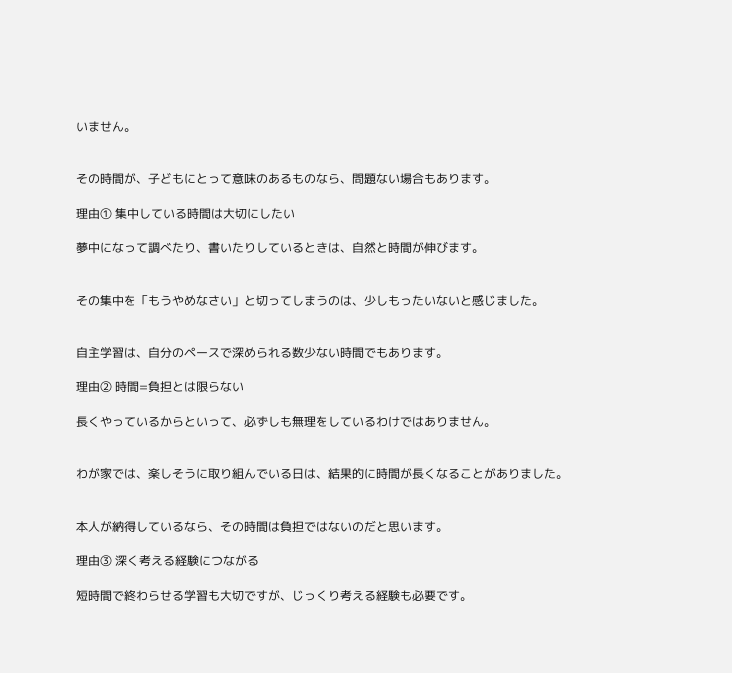いません。


その時間が、子どもにとって意味のあるものなら、問題ない場合もあります。

理由① 集中している時間は大切にしたい

夢中になって調べたり、書いたりしているときは、自然と時間が伸びます。


その集中を「もうやめなさい」と切ってしまうのは、少しもったいないと感じました。


自主学習は、自分のペースで深められる数少ない時間でもあります。

理由② 時間=負担とは限らない

長くやっているからといって、必ずしも無理をしているわけではありません。


わが家では、楽しそうに取り組んでいる日は、結果的に時間が長くなることがありました。


本人が納得しているなら、その時間は負担ではないのだと思います。

理由③ 深く考える経験につながる

短時間で終わらせる学習も大切ですが、じっくり考える経験も必要です。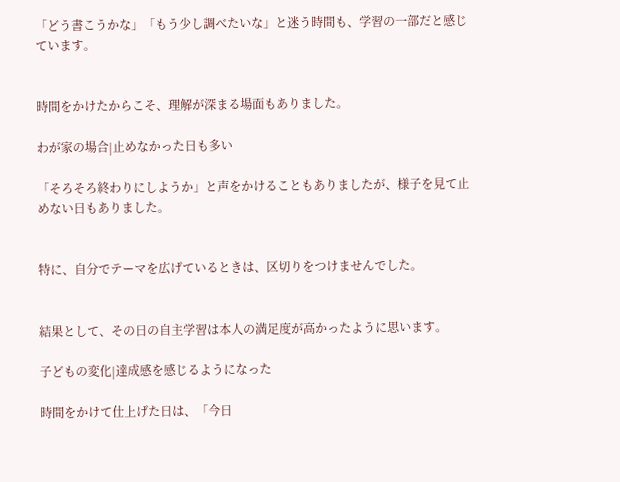「どう書こうかな」「もう少し調べたいな」と迷う時間も、学習の一部だと感じています。


時間をかけたからこそ、理解が深まる場面もありました。

わが家の場合|止めなかった日も多い

「そろそろ終わりにしようか」と声をかけることもありましたが、様子を見て止めない日もありました。


特に、自分でテーマを広げているときは、区切りをつけませんでした。


結果として、その日の自主学習は本人の満足度が高かったように思います。

子どもの変化|達成感を感じるようになった

時間をかけて仕上げた日は、「今日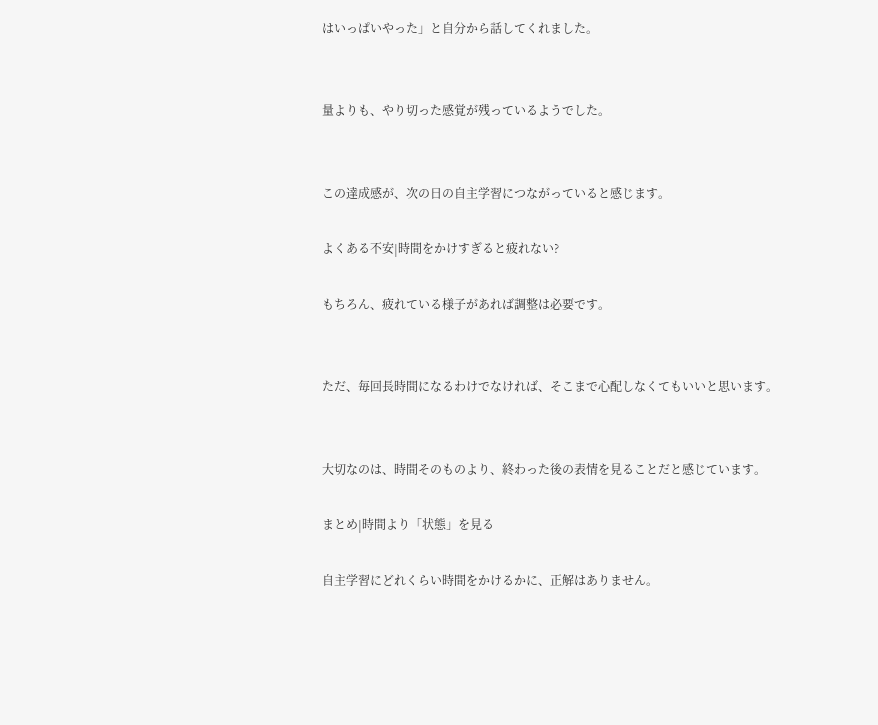はいっぱいやった」と自分から話してくれました。


量よりも、やり切った感覚が残っているようでした。


この達成感が、次の日の自主学習につながっていると感じます。

よくある不安|時間をかけすぎると疲れない?

もちろん、疲れている様子があれば調整は必要です。


ただ、毎回長時間になるわけでなければ、そこまで心配しなくてもいいと思います。


大切なのは、時間そのものより、終わった後の表情を見ることだと感じています。

まとめ|時間より「状態」を見る

自主学習にどれくらい時間をかけるかに、正解はありません。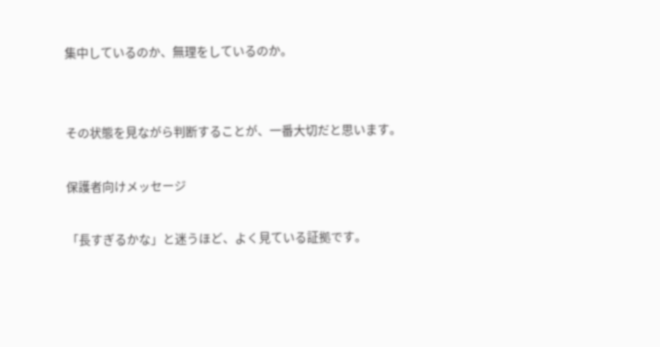集中しているのか、無理をしているのか。


その状態を見ながら判断することが、一番大切だと思います。

保護者向けメッセージ

「長すぎるかな」と迷うほど、よく見ている証拠です。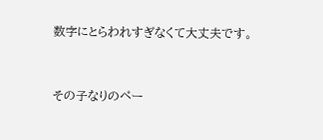数字にとらわれすぎなくて大丈夫です。


その子なりのペー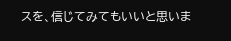スを、信じてみてもいいと思いま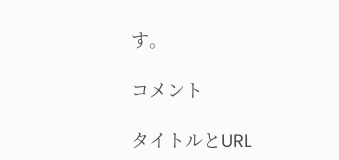す。

コメント

タイトルとURL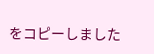をコピーしました